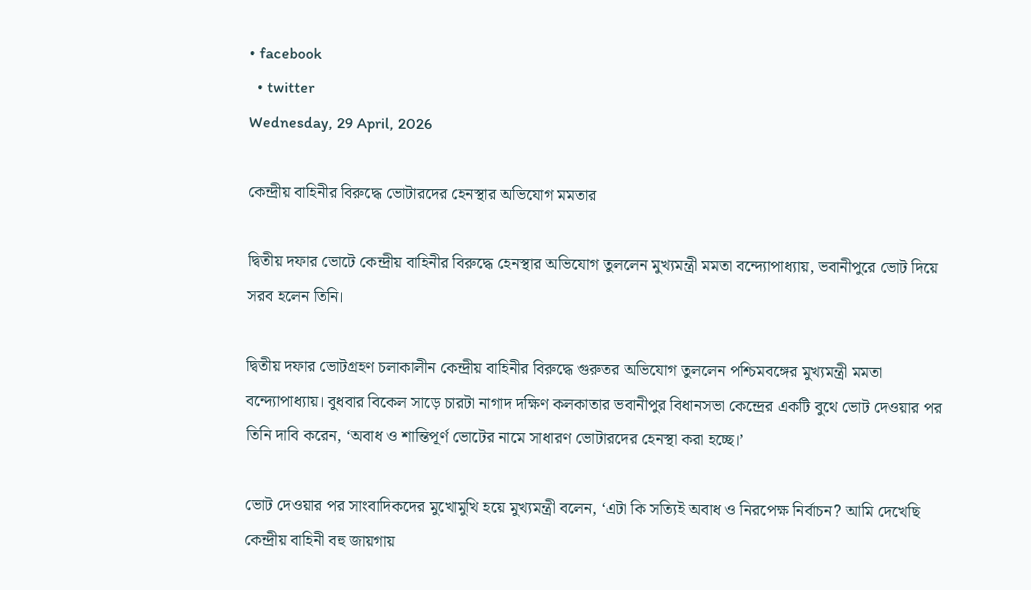• facebook
  • twitter
Wednesday, 29 April, 2026

কেন্দ্রীয় বাহিনীর বিরুদ্ধে ভোটারদের হেনস্থার অভিযোগ মমতার

দ্বিতীয় দফার ভোটে কেন্দ্রীয় বাহিনীর বিরুদ্ধে হেনস্থার অভিযোগ তুললেন মুখ্যমন্ত্রী মমতা বন্দ্যোপাধ্যায়, ভবানীপুরে ভোট দিয়ে সরব হলেন তিনি।

দ্বিতীয় দফার ভোটগ্রহণ চলাকালীন কেন্দ্রীয় বাহিনীর বিরুদ্ধে গুরুতর অভিযোগ তুললেন পশ্চিমবঙ্গের মুখ্যমন্ত্রী মমতা বন্দ্যোপাধ্যায়। বুধবার বিকেল সাড়ে চারটা নাগাদ দক্ষিণ কলকাতার ভবানীপুর বিধানসভা কেন্দ্রের একটি বুথে ভোট দেওয়ার পর তিনি দাবি করেন, ‘অবাধ ও শান্তিপূর্ণ ভোটের নামে সাধারণ ভোটারদের হেনস্থা করা হচ্ছে।’

ভোট দেওয়ার পর সাংবাদিকদের মুখোমুখি হয়ে মুখ্যমন্ত্রী বলেন, ‘এটা কি সত্যিই অবাধ ও নিরপেক্ষ নির্বাচন? আমি দেখেছি কেন্দ্রীয় বাহিনী বহু জায়গায়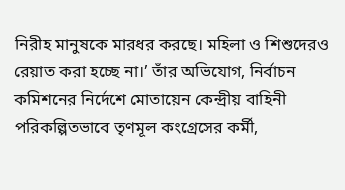নিরীহ মানুষকে মারধর করছে। মহিলা ও শিশুদেরও রেয়াত করা হচ্ছে না।’ তাঁর অভিযোগ, নির্বাচন কমিশনের নির্দেশে মোতায়েন কেন্দ্রীয় বাহিনী পরিকল্পিতভাবে তৃণমূল কংগ্রেসের কর্মী,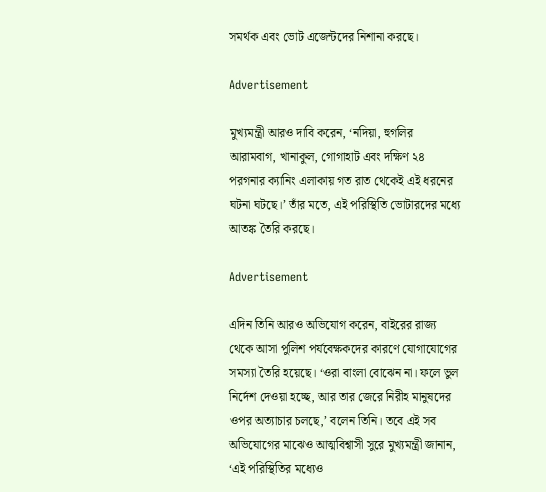সমর্থক এবং ভোট এজেন্টদের নিশানা করছে।

Advertisement

মুখ্যমন্ত্রী আরও দাবি করেন, ‘নদিয়া, হুগলির আরামবাগ, খানাকুল, গোগাহাট এবং দক্ষিণ ২৪ পরগনার ক্যানিং এলাকায় গত রাত থেকেই এই ধরনের ঘটনা ঘটছে।’ তাঁর মতে, এই পরিস্থিতি ভোটারদের মধ্যে আতঙ্ক তৈরি করছে।

Advertisement

এদিন তিনি আরও অভিযোগ করেন, বাইরের রাজ্য থেকে আসা পুলিশ পর্যবেক্ষকদের কারণে যোগাযোগের সমস্যা তৈরি হয়েছে। ‘ওরা বাংলা বোঝেন না। ফলে ভুল নির্দেশ দেওয়া হচ্ছে, আর তার জেরে নিরীহ মানুষদের ওপর অত্যাচার চলছে,’ বলেন তিনি। তবে এই সব অভিযোগের মাঝেও আত্মবিশ্বাসী সুরে মুখ্যমন্ত্রী জানান, ‘এই পরিস্থিতির মধ্যেও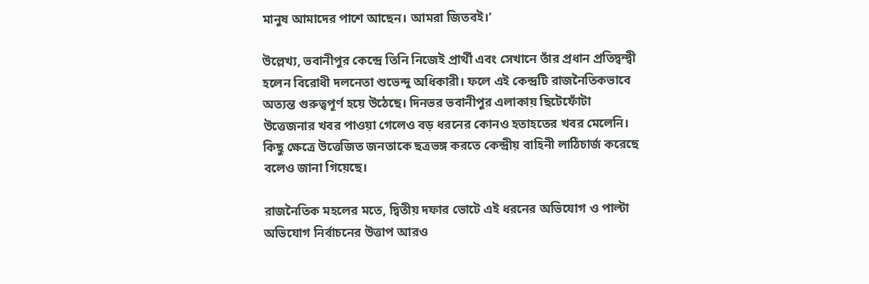মানুষ আমাদের পাশে আছেন। আমরা জিতবই।’

উল্লেখ্য, ভবানীপুর কেন্দ্রে তিনি নিজেই প্রার্থী এবং সেখানে তাঁর প্রধান প্রতিদ্বন্দ্বী হলেন বিরোধী দলনেতা শুভেন্দু অধিকারী। ফলে এই কেন্দ্রটি রাজনৈতিকভাবে অত্যন্ত গুরুত্বপূর্ণ হয়ে উঠেছে। দিনভর ভবানীপুর এলাকায় ছিটেফোঁটা উত্তেজনার খবর পাওয়া গেলেও বড় ধরনের কোনও হতাহতের খবর মেলেনি। কিছু ক্ষেত্রে উত্তেজিত জনতাকে ছত্রভঙ্গ করতে কেন্দ্রীয় বাহিনী লাঠিচার্জ করেছে বলেও জানা গিয়েছে।

রাজনৈতিক মহলের মতে, দ্বিতীয় দফার ভোটে এই ধরনের অভিযোগ ও পাল্টা অভিযোগ নির্বাচনের উত্তাপ আরও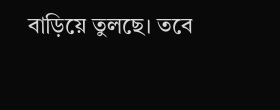বাড়িয়ে তুলছে। তবে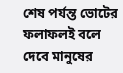শেষ পর্যন্ত ভোটের ফলাফলই বলে দেবে মানুষের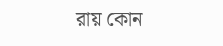রায় কোন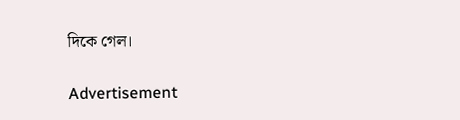দিকে গেল।

Advertisement